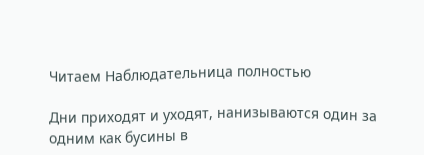Читаем Наблюдательница полностью

Дни приходят и уходят, нанизываются один за одним как бусины в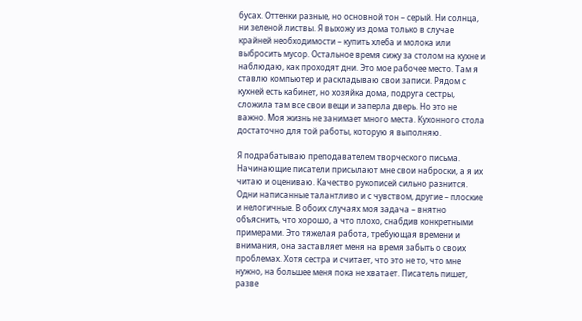бусах. Оттенки разные, но основной тон – серый. Ни солнца, ни зеленой листвы. Я выхожу из дома только в случае крайней необходимости – купить хлеба и молока или выбросить мусор. Остальное время сижу за столом на кухне и наблюдаю, как проходят дни. Это мое рабочее место. Там я ставлю компьютер и раскладываю свои записи. Рядом с кухней есть кабинет, но хозяйка дома, подруга сестры, сложила там все свои вещи и заперла дверь. Но это не важно. Моя жизнь не занимает много места. Кухонного стола достаточно для той работы, которую я выполняю.

Я подрабатываю преподавателем творческого письма. Начинающие писатели присылают мне свои наброски, а я их читаю и оцениваю. Качество рукописей сильно разнится. Одни написанные талантливо и с чувством, другие – плоские и нелогичные. В обоих случаях моя задача – внятно объяснить, что хорошо, а что плохо, снабдив конкретными примерами. Это тяжелая работа, требующая времени и внимания, она заставляет меня на время забыть о своих проблемах. Хотя сестра и считает, что это не то, что мне нужно, на большее меня пока не хватает. Писатель пишет, разве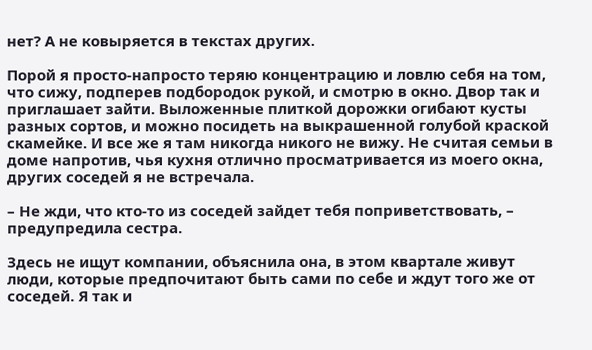нет? А не ковыряется в текстах других.

Порой я просто-напросто теряю концентрацию и ловлю себя на том, что сижу, подперев подбородок рукой, и смотрю в окно. Двор так и приглашает зайти. Выложенные плиткой дорожки огибают кусты разных сортов, и можно посидеть на выкрашенной голубой краской скамейке. И все же я там никогда никого не вижу. Не считая семьи в доме напротив, чья кухня отлично просматривается из моего окна, других соседей я не встречала.

– Не жди, что кто-то из соседей зайдет тебя поприветствовать, – предупредила сестра.

Здесь не ищут компании, объяснила она, в этом квартале живут люди, которые предпочитают быть сами по себе и ждут того же от соседей. Я так и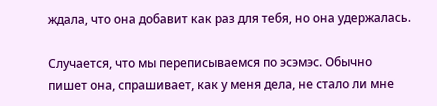ждала, что она добавит как раз для тебя, но она удержалась.

Случается, что мы переписываемся по эсэмэс. Обычно пишет она, спрашивает, как у меня дела, не стало ли мне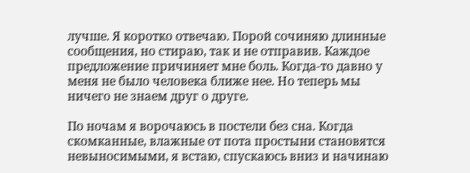лучше. Я коротко отвечаю. Порой сочиняю длинные сообщения, но стираю, так и не отправив. Каждое предложение причиняет мне боль. Когда-то давно у меня не было человека ближе нее. Но теперь мы ничего не знаем друг о друге.

По ночам я ворочаюсь в постели без сна. Когда скомканные, влажные от пота простыни становятся невыносимыми, я встаю, спускаюсь вниз и начинаю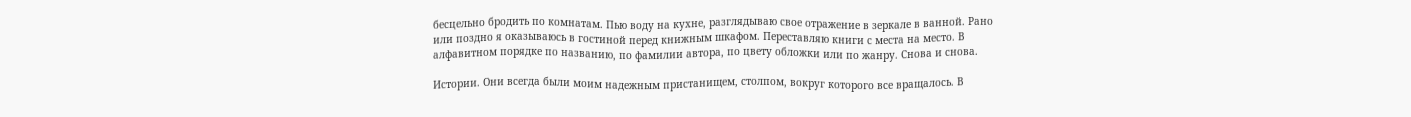бесцельно бродить по комнатам. Пью воду на кухне, разглядываю свое отражение в зеркале в ванной. Рано или поздно я оказываюсь в гостиной перед книжным шкафом. Переставляю книги с места на место. В алфавитном порядке по названию, по фамилии автора, по цвету обложки или по жанру. Снова и снова.

Истории. Они всегда были моим надежным пристанищем, столпом, вокруг которого все вращалось. В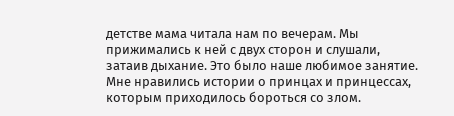детстве мама читала нам по вечерам. Мы прижимались к ней с двух сторон и слушали, затаив дыхание. Это было наше любимое занятие. Мне нравились истории о принцах и принцессах, которым приходилось бороться со злом.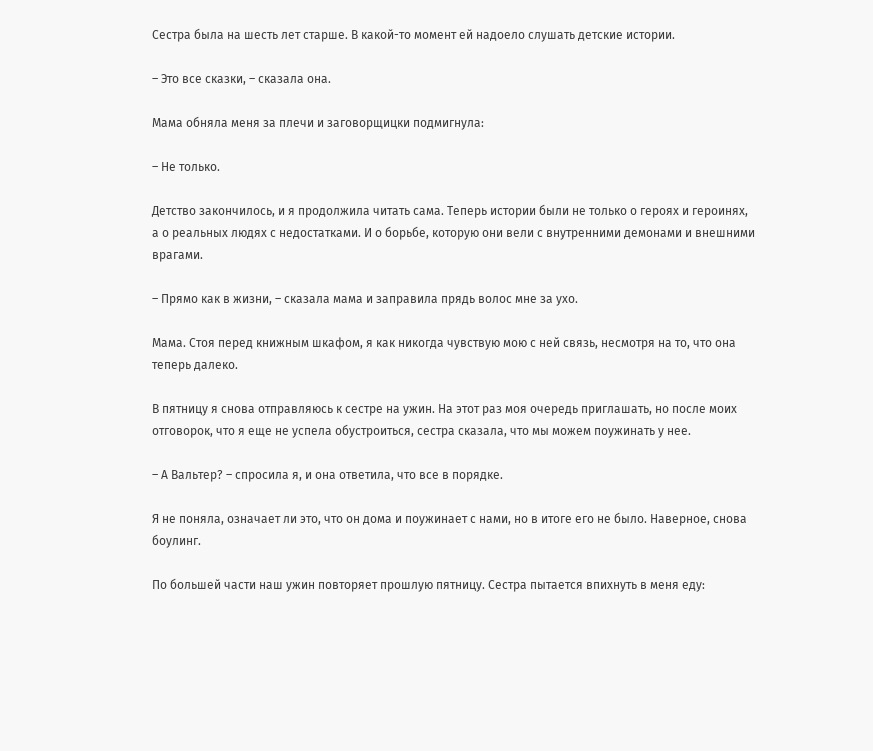Сестра была на шесть лет старше. В какой-то момент ей надоело слушать детские истории.

– Это все сказки, – сказала она.

Мама обняла меня за плечи и заговорщицки подмигнула:

– Не только.

Детство закончилось, и я продолжила читать сама. Теперь истории были не только о героях и героинях, а о реальных людях с недостатками. И о борьбе, которую они вели с внутренними демонами и внешними врагами.

– Прямо как в жизни, – сказала мама и заправила прядь волос мне за ухо.

Мама. Стоя перед книжным шкафом, я как никогда чувствую мою с ней связь, несмотря на то, что она теперь далеко.

В пятницу я снова отправляюсь к сестре на ужин. На этот раз моя очередь приглашать, но после моих отговорок, что я еще не успела обустроиться, сестра сказала, что мы можем поужинать у нее.

– А Вальтер? – спросила я, и она ответила, что все в порядке.

Я не поняла, означает ли это, что он дома и поужинает с нами, но в итоге его не было. Наверное, снова боулинг.

По большей части наш ужин повторяет прошлую пятницу. Сестра пытается впихнуть в меня еду: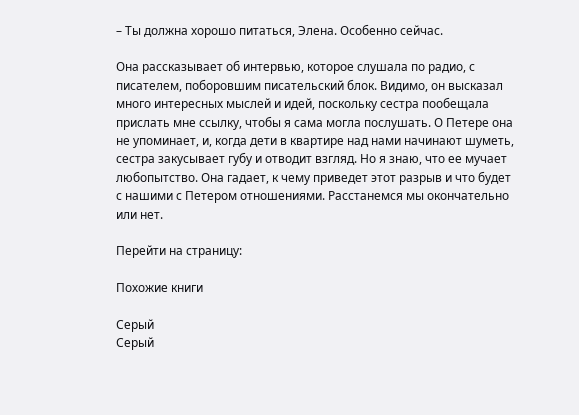– Ты должна хорошо питаться, Элена. Особенно сейчас.

Она рассказывает об интервью, которое слушала по радио, с писателем, поборовшим писательский блок. Видимо, он высказал много интересных мыслей и идей, поскольку сестра пообещала прислать мне ссылку, чтобы я сама могла послушать. О Петере она не упоминает, и, когда дети в квартире над нами начинают шуметь, сестра закусывает губу и отводит взгляд. Но я знаю, что ее мучает любопытство. Она гадает, к чему приведет этот разрыв и что будет с нашими с Петером отношениями. Расстанемся мы окончательно или нет.

Перейти на страницу:

Похожие книги

Серый
Серый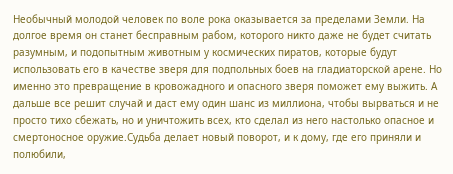Необычный молодой человек по воле рока оказывается за пределами Земли. На долгое время он станет бесправным рабом, которого никто даже не будет считать разумным, и подопытным животным у космических пиратов, которые будут использовать его в качестве зверя для подпольных боев на гладиаторской арене. Но именно это превращение в кровожадного и опасного зверя поможет ему выжить. А дальше все решит случай и даст ему один шанс из миллиона, чтобы вырваться и не просто тихо сбежать, но и уничтожить всех, кто сделал из него настолько опасное и смертоносное оружие.Судьба делает новый поворот, и к дому, где его приняли и полюбили,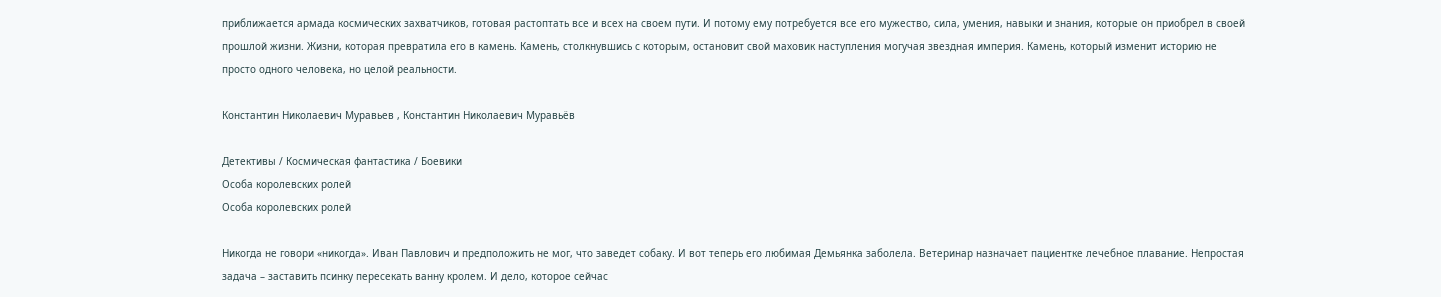приближается армада космических захватчиков, готовая растоптать все и всех на своем пути. И потому ему потребуется все его мужество, сила, умения, навыки и знания, которые он приобрел в своей прошлой жизни. Жизни, которая превратила его в камень. Камень, столкнувшись с которым, остановит свой маховик наступления могучая звездная империя. Камень, который изменит историю не просто одного человека, но целой реальности.

Константин Николаевич Муравьев , Константин Николаевич Муравьёв

Детективы / Космическая фантастика / Боевики
Особа королевских ролей
Особа королевских ролей

Никогда не говори «никогда». Иван Павлович и предположить не мог, что заведет собаку. И вот теперь его любимая Демьянка заболела. Ветеринар назначает пациентке лечебное плавание. Непростая задача – заставить псинку пересекать ванну кролем. И дело, которое сейчас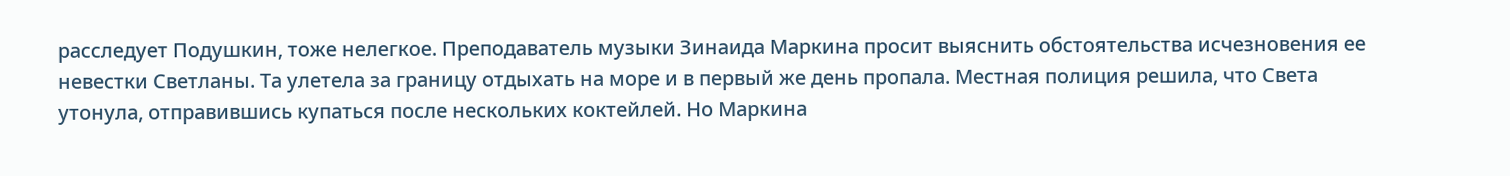расследует Подушкин, тоже нелегкое. Преподаватель музыки Зинаида Маркина просит выяснить обстоятельства исчезновения ее невестки Светланы. Та улетела за границу отдыхать на море и в первый же день пропала. Местная полиция решила, что Света утонула, отправившись купаться после нескольких коктейлей. Но Маркина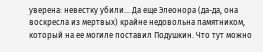уверена: невестку убили… Да еще Элеонора (да-да, она воскресла из мертвых) крайне недовольна памятником, который на ее могиле поставил Подушкин. Что тут можно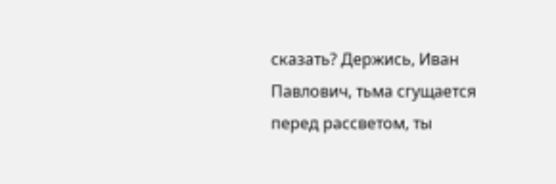сказать? Держись, Иван Павлович, тьма сгущается перед рассветом, ты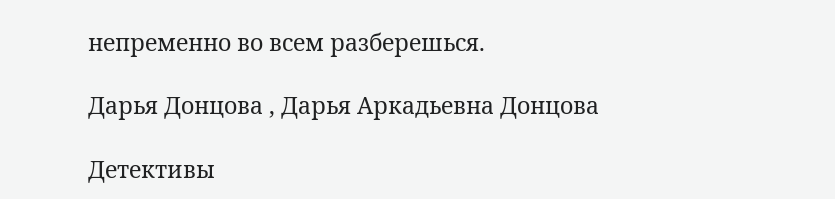непременно во всем разберешься.

Дарья Донцова , Дарья Аркадьевна Донцова

Детективы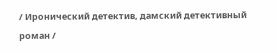/ Иронический детектив, дамский детективный роман /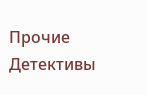Прочие Детективы